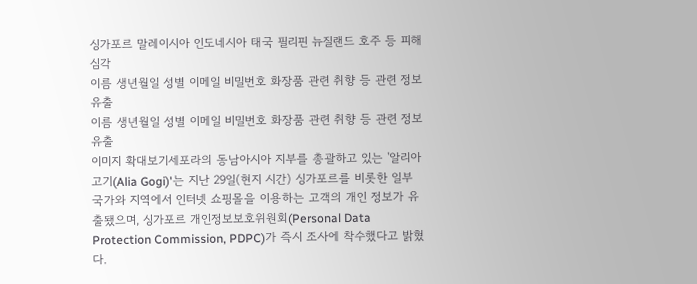싱가포르 말레이시아 인도네시아 태국 필리핀 뉴질랜드 호주 등 피해 심각
이름 생년월일 성별 이메일 비밀번호 화장품 관련 취향 등 관련 정보 유출
이름 생년월일 성별 이메일 비밀번호 화장품 관련 취향 등 관련 정보 유출
이미지 확대보기세포라의 동남아시아 지부를 총괄하고 있는 '알리아 고기(Alia Gogi)'는 지난 29일(현지 시간) 싱가포르를 비롯한 일부 국가와 지역에서 인터넷 쇼핑몰을 이용하는 고객의 개인 정보가 유출됐으며, 싱가포르 개인정보보호위원회(Personal Data Protection Commission, PDPC)가 즉시 조사에 착수했다고 밝혔다.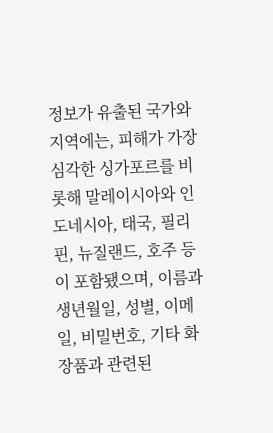정보가 유출된 국가와 지역에는, 피해가 가장 심각한 싱가포르를 비롯해 말레이시아와 인도네시아, 태국, 필리핀, 뉴질랜드, 호주 등이 포함됐으며, 이름과 생년월일, 성별, 이메일, 비밀번호, 기타 화장품과 관련된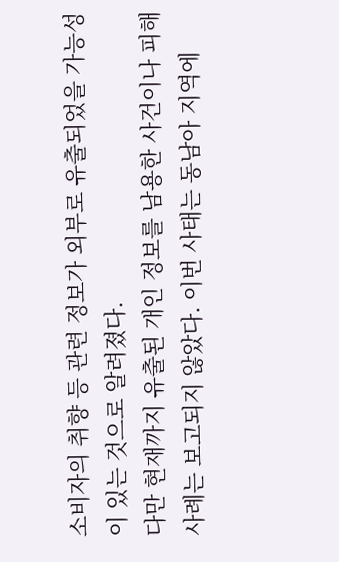소비자의 취향 등 관련 정보가 외부로 유출되었을 가능성이 있는 것으로 알려졌다.
다만 현재까지 유출된 개인 정보를 남용한 사건이나 피해 사례는 보고되지 않았다. 이번 사태는 동남아 지역에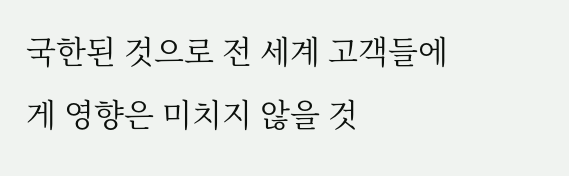국한된 것으로 전 세계 고객들에게 영향은 미치지 않을 것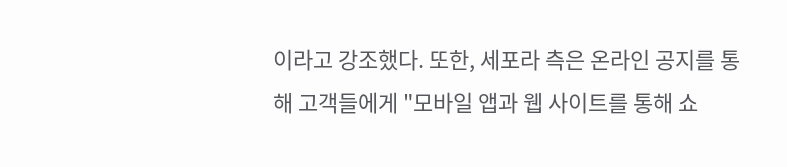이라고 강조했다. 또한, 세포라 측은 온라인 공지를 통해 고객들에게 "모바일 앱과 웹 사이트를 통해 쇼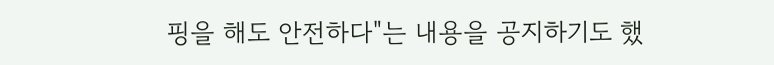핑을 해도 안전하다"는 내용을 공지하기도 했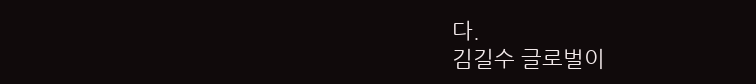다.
김길수 글로벌이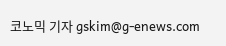코노믹 기자 gskim@g-enews.com